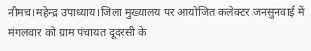नीमच।महेन्द्र उपाध्याय।जिला मुख्यालय पर आयोजित कलेक्टर जनसुनवाई में मंगलवार को ग्राम पंचायत दूदरसी के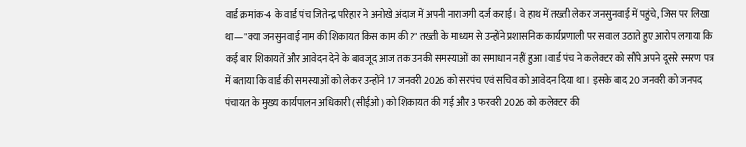वार्ड क्रमांक-4 के वार्ड पंच जितेन्द्र परिहार ने अनोखे अंदाज में अपनी नाराजगी दर्ज कराई। वे हाथ में तख्ती लेकर जनसुनवाई में पहुंचे, जिस पर लिखा था—"क्या जनसुनवाई नाम की शिकायत किस काम की?" तख्ती के माध्यम से उन्होंने प्रशासनिक कार्यप्रणाली पर सवाल उठाते हुए आरोप लगाया कि कई बार शिकायतें और आवेदन देने के बावजूद आज तक उनकी समस्याओं का समाधान नहीं हुआ।वार्ड पंच ने कलेक्टर को सौंपे अपने दूसरे स्मरण पत्र में बताया कि वार्ड की समस्याओं को लेकर उन्होंने 17 जनवरी 2026 को सरपंच एवं सचिव को आवेदन दिया था। इसके बाद 20 जनवरी को जनपद पंचायत के मुख्य कार्यपालन अधिकारी (सीईओ) को शिकायत की गई और 3 फरवरी 2026 को कलेक्टर की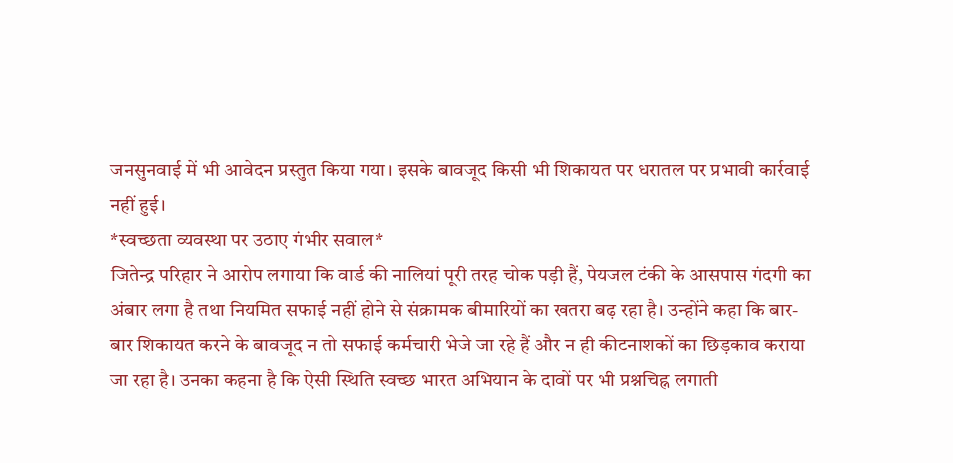जनसुनवाई में भी आवेदन प्रस्तुत किया गया। इसके बावजूद किसी भी शिकायत पर धरातल पर प्रभावी कार्रवाई नहीं हुई।
*स्वच्छता व्यवस्था पर उठाए गंभीर सवाल*
जितेन्द्र परिहार ने आरोप लगाया कि वार्ड की नालियां पूरी तरह चोक पड़ी हैं, पेयजल टंकी के आसपास गंदगी का अंबार लगा है तथा नियमित सफाई नहीं होने से संक्रामक बीमारियों का खतरा बढ़ रहा है। उन्होंने कहा कि बार-बार शिकायत करने के बावजूद न तो सफाई कर्मचारी भेजे जा रहे हैं और न ही कीटनाशकों का छिड़काव कराया जा रहा है। उनका कहना है कि ऐसी स्थिति स्वच्छ भारत अभियान के दावों पर भी प्रश्नचिह्न लगाती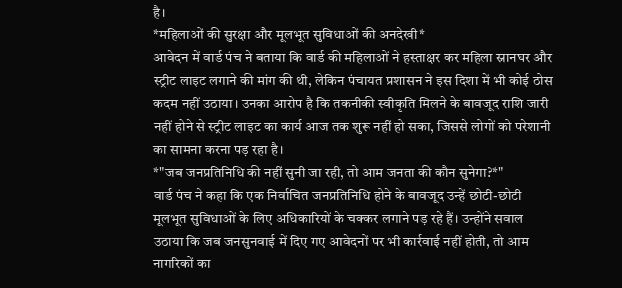है।
*महिलाओं की सुरक्षा और मूलभूत सुविधाओं की अनदेखी*
आवेदन में वार्ड पंच ने बताया कि वार्ड की महिलाओं ने हस्ताक्षर कर महिला स्नानघर और स्ट्रीट लाइट लगाने की मांग की थी, लेकिन पंचायत प्रशासन ने इस दिशा में भी कोई ठोस कदम नहीं उठाया। उनका आरोप है कि तकनीकी स्वीकृति मिलने के बावजूद राशि जारी नहीं होने से स्ट्रीट लाइट का कार्य आज तक शुरू नहीं हो सका, जिससे लोगों को परेशानी का सामना करना पड़ रहा है।
*"जब जनप्रतिनिधि की नहीं सुनी जा रही, तो आम जनता की कौन सुनेगा?*"
वार्ड पंच ने कहा कि एक निर्वाचित जनप्रतिनिधि होने के बावजूद उन्हें छोटी-छोटी मूलभूत सुविधाओं के लिए अधिकारियों के चक्कर लगाने पड़ रहे हैं। उन्होंने सवाल उठाया कि जब जनसुनवाई में दिए गए आवेदनों पर भी कार्रवाई नहीं होती, तो आम नागरिकों का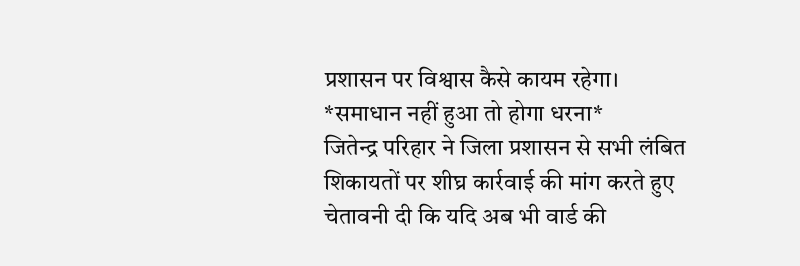प्रशासन पर विश्वास कैसे कायम रहेगा।
*समाधान नहीं हुआ तो होगा धरना*
जितेन्द्र परिहार ने जिला प्रशासन से सभी लंबित शिकायतों पर शीघ्र कार्रवाई की मांग करते हुए चेतावनी दी कि यदि अब भी वार्ड की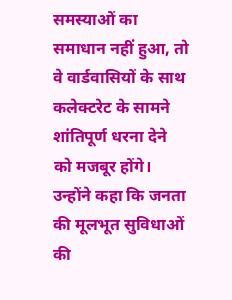समस्याओं का समाधान नहीं हुआ, तो वे वार्डवासियों के साथ कलेक्टरेट के सामने शांतिपूर्ण धरना देने को मजबूर होंगे। उन्होंने कहा कि जनता की मूलभूत सुविधाओं की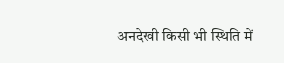अनदेखी किसी भी स्थिति में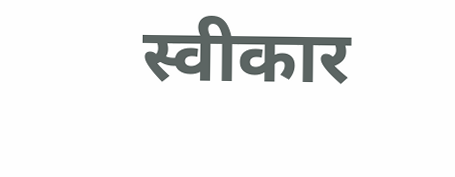स्वीकार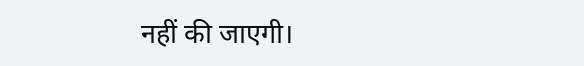नहीं की जाएगी।